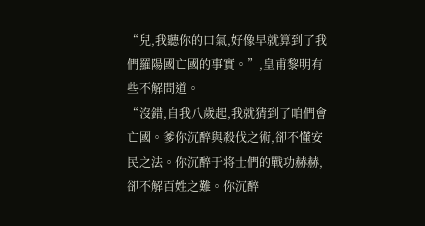“兒,我聽你的口氣,好像早就算到了我們羅陽國亡國的事實。”,皇甫黎明有些不解問道。
“沒錯,自我八歲起,我就猜到了咱們會亡國。爹你沉醉與殺伐之術,卻不懂安民之法。你沉醉于将士們的戰功赫赫,卻不解百姓之難。你沉醉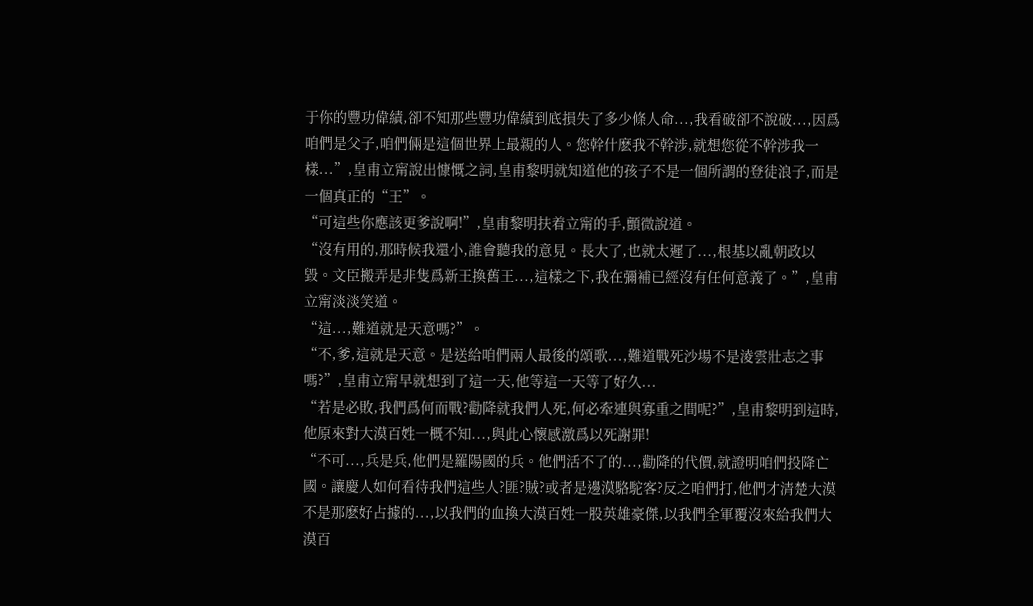于你的豐功偉績,卻不知那些豐功偉績到底損失了多少條人命...,我看破卻不說破...,因爲咱們是父子,咱們倆是這個世界上最親的人。您幹什麽我不幹涉,就想您從不幹涉我一樣...”,皇甫立甯說出慷慨之詞,皇甫黎明就知道他的孩子不是一個所謂的登徒浪子,而是一個真正的“王”。
“可這些你應該更爹說啊!”,皇甫黎明扶着立甯的手,顫微說道。
“沒有用的,那時候我還小,誰會聽我的意見。長大了,也就太遲了...,根基以亂朝政以毀。文臣搬弄是非隻爲新王換舊王...,這樣之下,我在彌補已經沒有任何意義了。”,皇甫立甯淡淡笑道。
“這...,難道就是天意嗎?”。
“不,爹,這就是天意。是送給咱們兩人最後的頌歌...,難道戰死沙場不是淩雲壯志之事嗎?”,皇甫立甯早就想到了這一天,他等這一天等了好久...
“若是必敗,我們爲何而戰?勸降就我們人死,何必牽連與寡重之間呢?”,皇甫黎明到這時,他原來對大漠百姓一概不知...,與此心懷感激爲以死謝罪!
“不可...,兵是兵,他們是羅陽國的兵。他們活不了的...,勸降的代價,就證明咱們投降亡國。讓慶人如何看待我們這些人?匪?賊?或者是邊漠駱駝客?反之咱們打,他們才清楚大漠不是那麽好占據的...,以我們的血換大漠百姓一股英雄豪傑,以我們全軍覆沒來給我們大漠百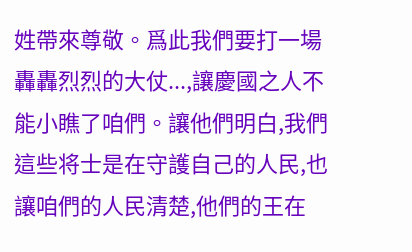姓帶來尊敬。爲此我們要打一場轟轟烈烈的大仗...,讓慶國之人不能小瞧了咱們。讓他們明白,我們這些将士是在守護自己的人民,也讓咱們的人民清楚,他們的王在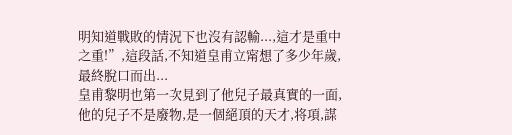明知道戰敗的情況下也沒有認輸...,這才是重中之重!”,這段話,不知道皇甫立甯想了多少年歲,最終脫口而出...
皇甫黎明也第一次見到了他兒子最真實的一面,他的兒子不是廢物,是一個絕頂的天才,将項,謀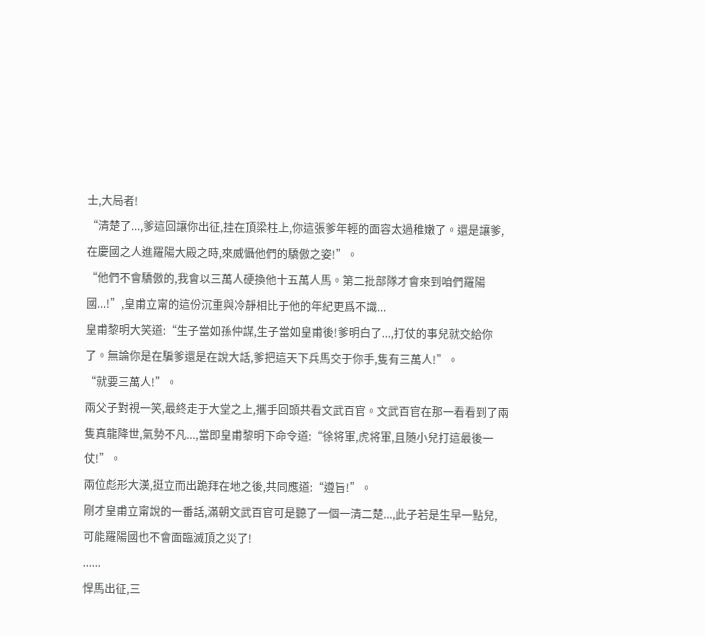士,大局者!
“清楚了...,爹這回讓你出征,挂在頂梁柱上,你這張爹年輕的面容太過稚嫩了。還是讓爹,在慶國之人進羅陽大殿之時,來威懾他們的驕傲之姿!”。
“他們不會驕傲的,我會以三萬人硬換他十五萬人馬。第二批部隊才會來到咱們羅陽國...!”,皇甫立甯的這份沉重與冷靜相比于他的年紀更爲不識...
皇甫黎明大笑道:“生子當如孫仲謀,生子當如皇甫後!爹明白了...,打仗的事兒就交給你了。無論你是在騙爹還是在說大話,爹把這天下兵馬交于你手,隻有三萬人!”。
“就要三萬人!”。
兩父子對視一笑,最終走于大堂之上,攜手回頭共看文武百官。文武百官在那一看看到了兩隻真龍降世,氣勢不凡...,當即皇甫黎明下命令道:“徐将軍,虎将軍,且随小兒打這最後一仗!”。
兩位彪形大漢,挺立而出跪拜在地之後,共同應道:“遵旨!”。
剛才皇甫立甯說的一番話,滿朝文武百官可是聽了一個一清二楚...,此子若是生早一點兒,可能羅陽國也不會面臨滅頂之災了!
......
悍馬出征,三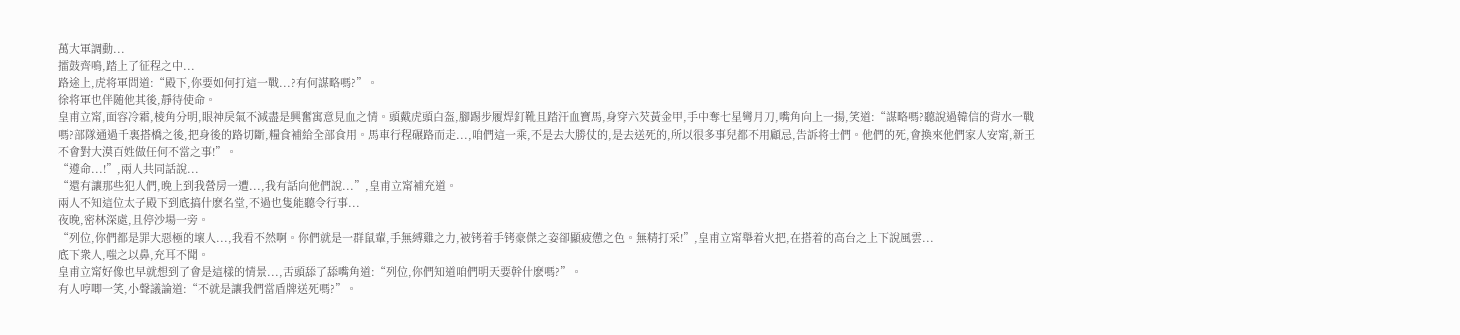萬大軍調動...
擂鼓齊鳴,踏上了征程之中...
路途上,虎将軍問道:“殿下,你要如何打這一戰...?有何謀略嗎?”。
徐将軍也伴随他其後,靜待使命。
皇甫立甯,面容冷霜,棱角分明,眼神戾氣不減盡是興奮寓意見血之情。頭戴虎頭白盔,腳踢步履焊釘靴且踏汗血寶馬,身穿六芡黃金甲,手中奪七星彎月刀,嘴角向上一揚,笑道:“謀略嗎?聽說過韓信的背水一戰嗎?部隊通過千裏搭橋之後,把身後的路切斷,糧食補給全部食用。馬車行程碾路而走...,咱們這一乘,不是去大勝仗的,是去送死的,所以很多事兒都不用顧忌,告訴将士們。他們的死,會換來他們家人安甯,新王不會對大漠百姓做任何不當之事!”。
“遵命...!”,兩人共同話說...
“還有讓那些犯人們,晚上到我營房一遭...,我有話向他們說...”,皇甫立甯補充道。
兩人不知這位太子殿下到底搞什麽名堂,不過也隻能聽令行事...
夜晚,密林深處,且停沙場一旁。
“列位,你們都是罪大惡極的壞人...,我看不然啊。你們就是一群鼠輩,手無縛雞之力,被铐着手铐豪傑之姿卻顯疲憊之色。無精打采!”,皇甫立甯舉着火把,在搭着的高台之上下說風雲...
底下衆人,嗤之以鼻,充耳不聞。
皇甫立甯好像也早就想到了會是這樣的情景...,舌頭舔了舔嘴角道:“列位,你們知道咱們明天要幹什麽嗎?”。
有人哼唧一笑,小聲議論道:“不就是讓我們當盾牌送死嗎?”。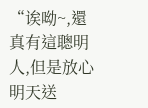“诶呦~,還真有這聰明人,但是放心明天送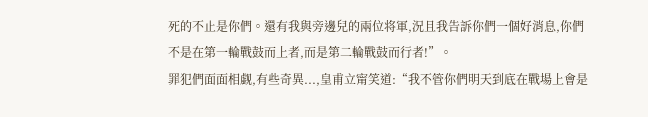死的不止是你們。還有我與旁邊兒的兩位将軍,況且我告訴你們一個好消息,你們不是在第一輪戰鼓而上者,而是第二輪戰鼓而行者!”。
罪犯們面面相觑,有些奇異...,皇甫立甯笑道:“我不管你們明天到底在戰場上會是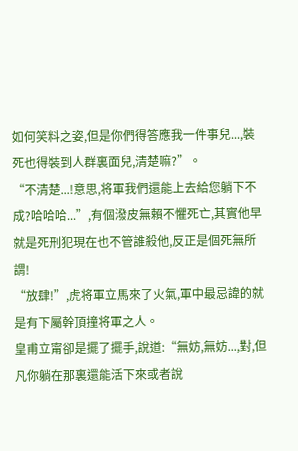如何笑料之姿,但是你們得答應我一件事兒...,裝死也得裝到人群裏面兒,清楚嘛?”。
“不清楚...!意思,将軍我們還能上去給您躺下不成?哈哈哈...”,有個潑皮無賴不懼死亡,其實他早就是死刑犯現在也不管誰殺他,反正是個死無所謂!
“放肆!”,虎将軍立馬來了火氣,軍中最忌諱的就是有下屬幹頂撞将軍之人。
皇甫立甯卻是擺了擺手,說道:“無妨,無妨...,對,但凡你躺在那裏還能活下來或者說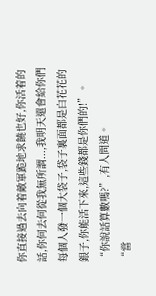你直接過去向着敵軍跪地求饒也好,你活着的話,你何去何從我無所謂...,我明天還會給你們每個人發一個大袋子,袋子裏面都是白花花的銀子,你能活下來,這些錢都是你們的!”。
“你說話算數嗎?”,有人問道。
“當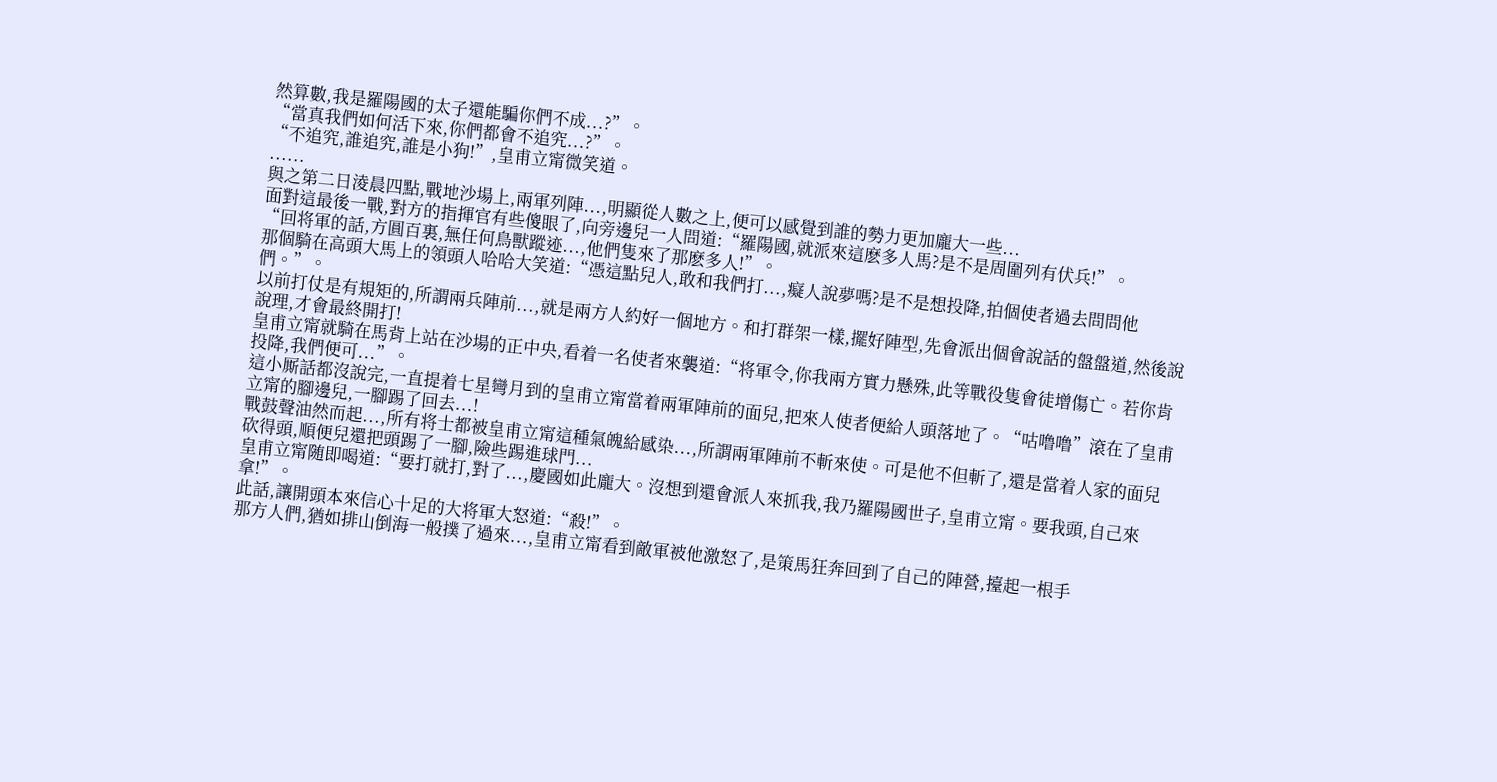然算數,我是羅陽國的太子還能騙你們不成...?”。
“當真我們如何活下來,你們都會不追究...?”。
“不追究,誰追究,誰是小狗!”,皇甫立甯微笑道。
......
與之第二日淩晨四點,戰地沙場上,兩軍列陣...,明顯從人數之上,便可以感覺到誰的勢力更加龐大一些...
面對這最後一戰,對方的指揮官有些傻眼了,向旁邊兒一人問道:“羅陽國,就派來這麽多人馬?是不是周圍列有伏兵!”。
“回将軍的話,方圓百裏,無任何鳥獸蹤迹...,他們隻來了那麽多人!”。
那個騎在高頭大馬上的領頭人哈哈大笑道:“憑這點兒人,敢和我們打...,癡人說夢嗎?是不是想投降,拍個使者過去問問他們。”。
以前打仗是有規矩的,所謂兩兵陣前...,就是兩方人約好一個地方。和打群架一樣,擺好陣型,先會派出個會說話的盤盤道,然後說說理,才會最終開打!
皇甫立甯就騎在馬背上站在沙場的正中央,看着一名使者來襲道:“将軍令,你我兩方實力懸殊,此等戰役隻會徒增傷亡。若你肯投降,我們便可...”。
這小厮話都沒說完,一直提着七星彎月到的皇甫立甯當着兩軍陣前的面兒,把來人使者便給人頭落地了。“咕噜噜”滾在了皇甫立甯的腳邊兒,一腳踢了回去...!
戰鼓聲油然而起...,所有将士都被皇甫立甯這種氣魄給感染...,所謂兩軍陣前不斬來使。可是他不但斬了,還是當着人家的面兒砍得頭,順便兒還把頭踢了一腳,險些踢進球門...
皇甫立甯随即喝道:“要打就打,對了...,慶國如此龐大。沒想到還會派人來抓我,我乃羅陽國世子,皇甫立甯。要我頭,自己來拿!”。
此話,讓開頭本來信心十足的大将軍大怒道:“殺!”。
那方人們,猶如排山倒海一般撲了過來...,皇甫立甯看到敵軍被他激怒了,是策馬狂奔回到了自己的陣營,擡起一根手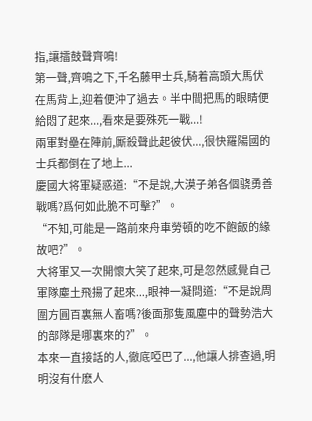指,讓擂鼓聲齊鳴!
第一聲,齊鳴之下,千名藤甲士兵,騎着高頭大馬伏在馬背上,迎着便沖了過去。半中間把馬的眼睛便給悶了起來...,看來是要殊死一戰...!
兩軍對壘在陣前,厮殺聲此起彼伏...,很快羅陽國的士兵都倒在了地上...
慶國大将軍疑惑道:“不是說,大漠子弟各個骁勇善戰嗎?爲何如此脆不可擊?”。
“不知,可能是一路前來舟車勞頓的吃不飽飯的緣故吧?”。
大将軍又一次開懷大笑了起來,可是忽然感覺自己軍隊塵土飛揚了起來...,眼神一凝問道:“不是說周圍方圓百裏無人畜嗎?後面那隻風塵中的聲勢浩大的部隊是哪裏來的?”。
本來一直接話的人,徹底啞巴了...,他讓人排查過,明明沒有什麽人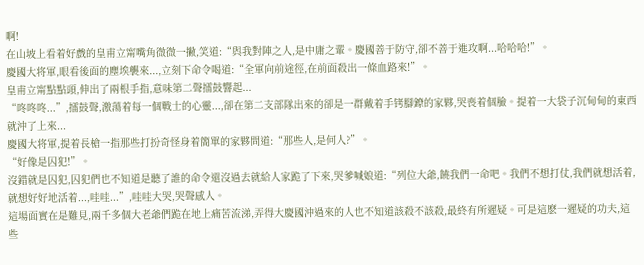啊!
在山坡上看着好戲的皇甫立甯嘴角微微一撇,笑道:“與我對陣之人,是中庸之輩。慶國善于防守,卻不善于進攻啊...哈哈哈!”。
慶國大将軍,眼看後面的塵埃襲來...,立刻下命令喝道:“全軍向前途徑,在前面殺出一條血路來!”。
皇甫立甯點點頭,伸出了兩根手指,意味第二聲擂鼓響起...
“咚咚咚...”,擂鼓聲,激蕩着每一個戰士的心靈...,卻在第二支部隊出來的卻是一群戴着手铐腳鐐的家夥,哭喪着個臉。提着一大袋子沉甸甸的東西就沖了上來...
慶國大将軍,提着長槍一指那些打扮奇怪身着簡單的家夥問道:“那些人,是何人?”。
“好像是囚犯!”。
沒錯就是囚犯,囚犯們也不知道是聽了誰的命令還沒過去就給人家跪了下來,哭爹喊娘道:“列位大爺,饒我們一命吧。我們不想打仗,我們就想活着,就想好好地活着...,哇哇...”,哇哇大哭,哭聲感人。
這場面實在是難見,兩千多個大老爺們跪在地上痛苦流涕,弄得大慶國沖過來的人也不知道該殺不該殺,最終有所遲疑。可是這麽一遲疑的功夫,這些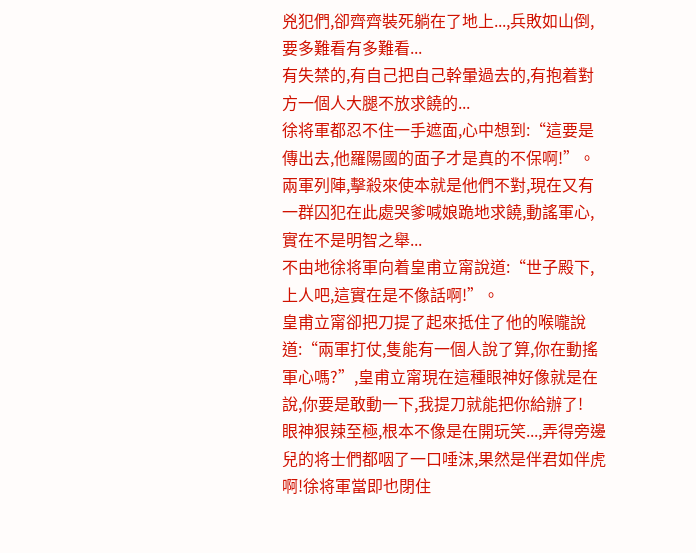兇犯們,卻齊齊裝死躺在了地上...,兵敗如山倒,要多難看有多難看...
有失禁的,有自己把自己幹暈過去的,有抱着對方一個人大腿不放求饒的...
徐将軍都忍不住一手遮面,心中想到:“這要是傳出去,他羅陽國的面子才是真的不保啊!”。
兩軍列陣,擊殺來使本就是他們不對,現在又有一群囚犯在此處哭爹喊娘跪地求饒,動謠軍心,實在不是明智之舉...
不由地徐将軍向着皇甫立甯說道:“世子殿下,上人吧,這實在是不像話啊!”。
皇甫立甯卻把刀提了起來抵住了他的喉嚨說道:“兩軍打仗,隻能有一個人說了算,你在動搖軍心嗎?”,皇甫立甯現在這種眼神好像就是在說,你要是敢動一下,我提刀就能把你給辦了!
眼神狠辣至極,根本不像是在開玩笑...,弄得旁邊兒的将士們都咽了一口唾沫,果然是伴君如伴虎啊!徐将軍當即也閉住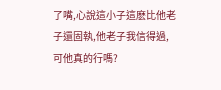了嘴,心說這小子這麽比他老子還固執,他老子我信得過,可他真的行嗎?